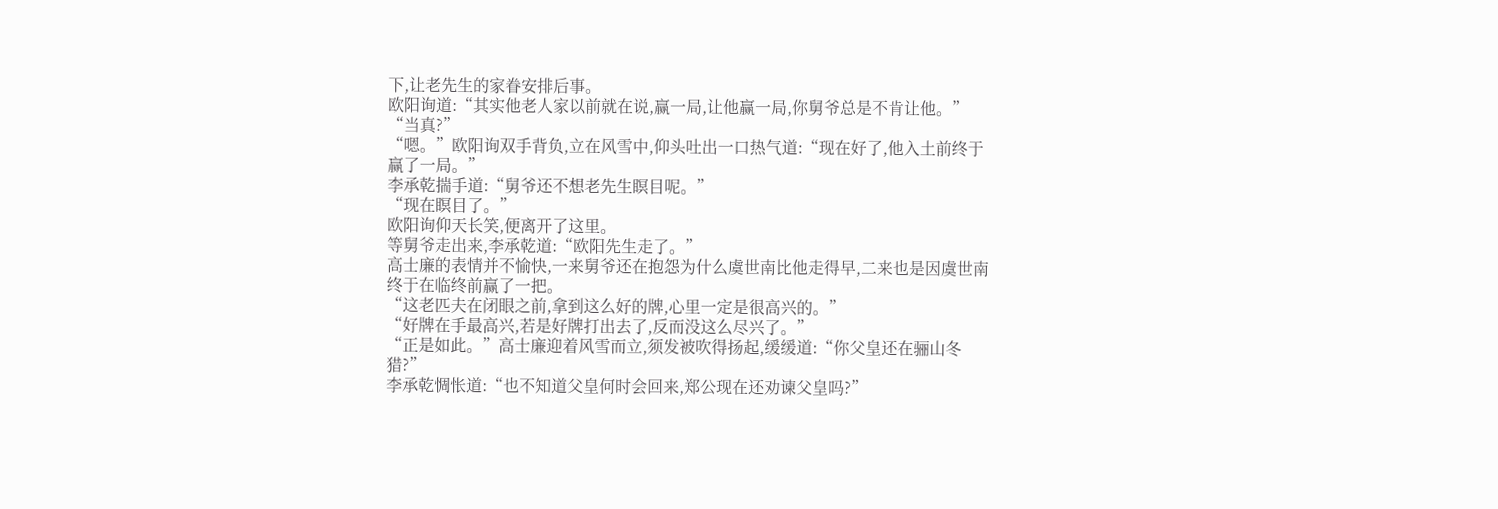下,让老先生的家眷安排后事。
欧阳询道:“其实他老人家以前就在说,赢一局,让他赢一局,你舅爷总是不肯让他。”
“当真?”
“嗯。”欧阳询双手背负,立在风雪中,仰头吐出一口热气道:“现在好了,他入土前终于赢了一局。”
李承乾揣手道:“舅爷还不想老先生瞑目呢。”
“现在瞑目了。”
欧阳询仰天长笑,便离开了这里。
等舅爷走出来,李承乾道:“欧阳先生走了。”
高士廉的表情并不愉快,一来舅爷还在抱怨为什么虞世南比他走得早,二来也是因虞世南终于在临终前赢了一把。
“这老匹夫在闭眼之前,拿到这么好的牌,心里一定是很高兴的。”
“好牌在手最高兴,若是好牌打出去了,反而没这么尽兴了。”
“正是如此。”高士廉迎着风雪而立,须发被吹得扬起,缓缓道:“你父皇还在骊山冬猎?”
李承乾惆怅道:“也不知道父皇何时会回来,郑公现在还劝谏父皇吗?”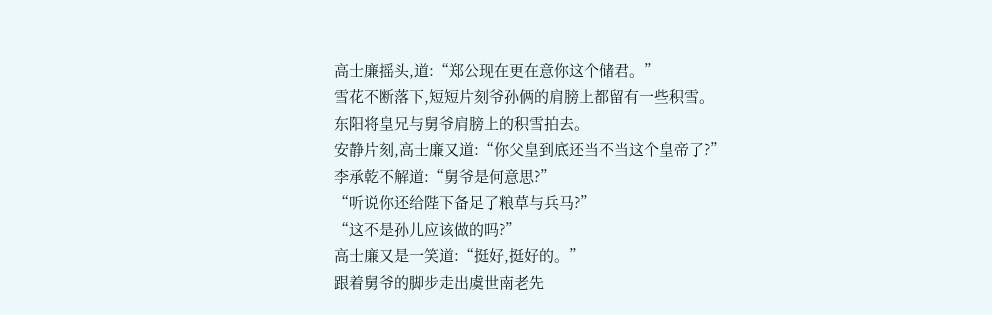高士廉摇头,道:“郑公现在更在意你这个储君。”
雪花不断落下,短短片刻爷孙俩的肩膀上都留有一些积雪。
东阳将皇兄与舅爷肩膀上的积雪拍去。
安静片刻,高士廉又道:“你父皇到底还当不当这个皇帝了?”
李承乾不解道:“舅爷是何意思?”
“听说你还给陛下备足了粮草与兵马?”
“这不是孙儿应该做的吗?”
高士廉又是一笑道:“挺好,挺好的。”
跟着舅爷的脚步走出虞世南老先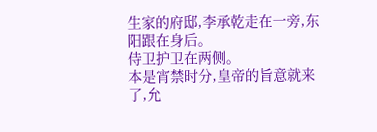生家的府邸,李承乾走在一旁,东阳跟在身后。
侍卫护卫在两侧。
本是宵禁时分,皇帝的旨意就来了,允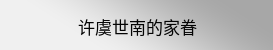许虞世南的家眷